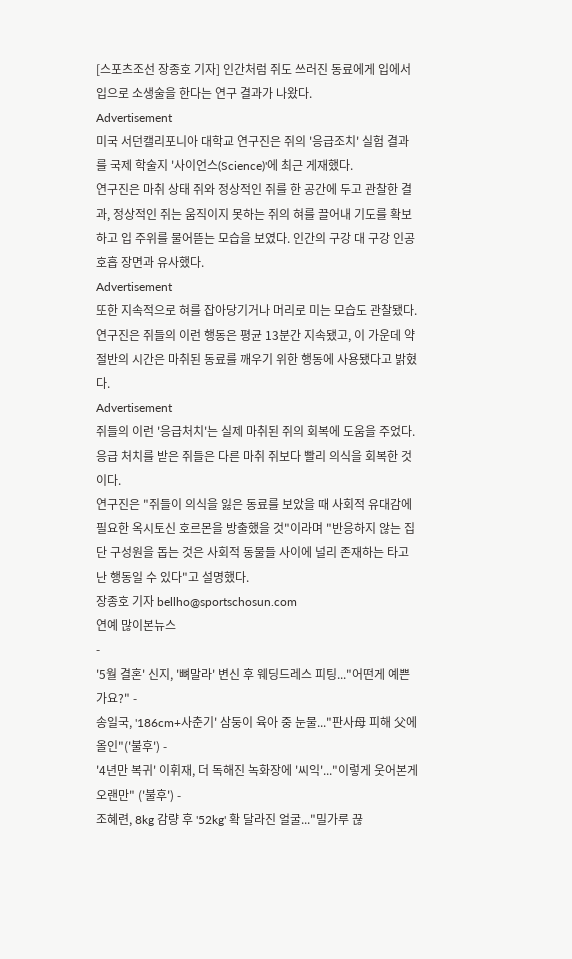[스포츠조선 장종호 기자] 인간처럼 쥐도 쓰러진 동료에게 입에서 입으로 소생술을 한다는 연구 결과가 나왔다.
Advertisement
미국 서던캘리포니아 대학교 연구진은 쥐의 '응급조치' 실험 결과를 국제 학술지 '사이언스(Science)'에 최근 게재했다.
연구진은 마취 상태 쥐와 정상적인 쥐를 한 공간에 두고 관찰한 결과, 정상적인 쥐는 움직이지 못하는 쥐의 혀를 끌어내 기도를 확보하고 입 주위를 물어뜯는 모습을 보였다. 인간의 구강 대 구강 인공호흡 장면과 유사했다.
Advertisement
또한 지속적으로 혀를 잡아당기거나 머리로 미는 모습도 관찰됐다.
연구진은 쥐들의 이런 행동은 평균 13분간 지속됐고, 이 가운데 약 절반의 시간은 마취된 동료를 깨우기 위한 행동에 사용됐다고 밝혔다.
Advertisement
쥐들의 이런 '응급처치'는 실제 마취된 쥐의 회복에 도움을 주었다.
응급 처치를 받은 쥐들은 다른 마취 쥐보다 빨리 의식을 회복한 것이다.
연구진은 "쥐들이 의식을 잃은 동료를 보았을 때 사회적 유대감에 필요한 옥시토신 호르몬을 방출했을 것"이라며 "반응하지 않는 집단 구성원을 돕는 것은 사회적 동물들 사이에 널리 존재하는 타고난 행동일 수 있다"고 설명했다.
장종호 기자 bellho@sportschosun.com
연예 많이본뉴스
-
'5월 결혼' 신지, '뼈말라' 변신 후 웨딩드레스 피팅..."어떤게 예쁜가요?" -
송일국, '186cm+사춘기' 삼둥이 육아 중 눈물..."판사母 피해 父에 올인"('불후') -
'4년만 복귀' 이휘재, 더 독해진 녹화장에 '씨익'..."이렇게 웃어본게 오랜만" ('불후') -
조혜련, 8kg 감량 후 '52kg' 확 달라진 얼굴..."밀가루 끊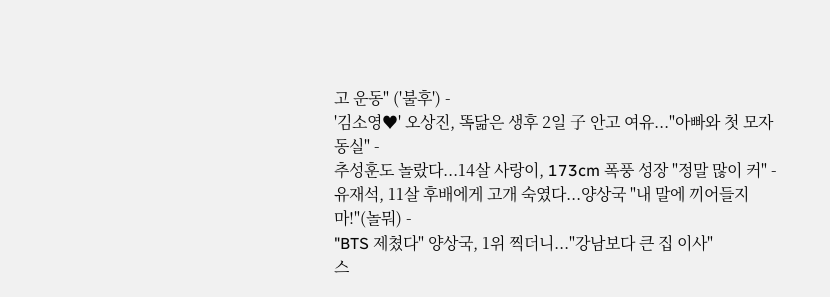고 운동" ('불후') -
'김소영♥' 오상진, 똑닮은 생후 2일 子 안고 여유..."아빠와 첫 모자동실" -
추성훈도 놀랐다...14살 사랑이, 173cm 폭풍 성장 "정말 많이 커" -
유재석, 11살 후배에게 고개 숙였다...양상국 "내 말에 끼어들지마!"(놀뭐) -
"BTS 제쳤다" 양상국, 1위 찍더니..."강남보다 큰 집 이사"
스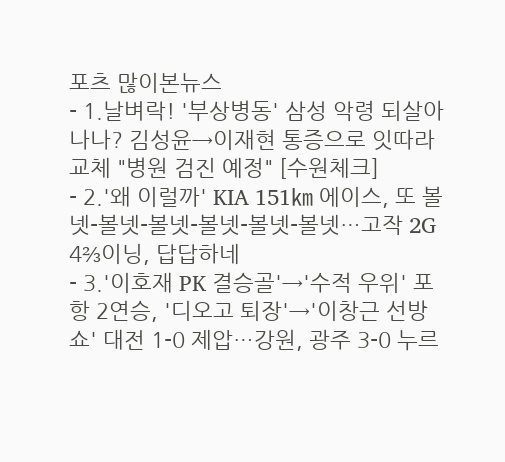포츠 많이본뉴스
- 1.날벼락! '부상병동' 삼성 악령 되살아나나? 김성윤→이재현 통증으로 잇따라 교체 "병원 검진 예정" [수원체크]
- 2.'왜 이럴까' KIA 151㎞ 에이스, 또 볼넷-볼넷-볼넷-볼넷-볼넷-볼넷…고작 2G 4⅔이닝, 답답하네
- 3.'이호재 PK 결승골'→'수적 우위' 포항 2연승, '디오고 퇴장'→'이창근 선방쇼' 대전 1-0 제압…강원, 광주 3-0 누르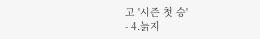고 '시즌 첫 승'
- 4.늙지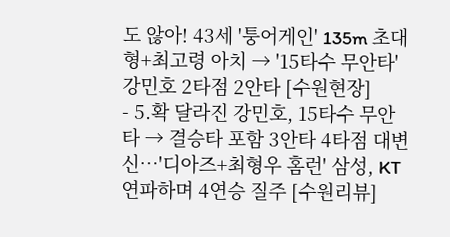도 않아! 43세 '퉁어게인' 135m 초대형+최고령 아치 → '15타수 무안타' 강민호 2타점 2안타 [수원현장]
- 5.확 달라진 강민호, 15타수 무안타 → 결승타 포함 3안타 4타점 대변신…'디아즈+최형우 홈런' 삼성, KT 연파하며 4연승 질주 [수원리뷰]